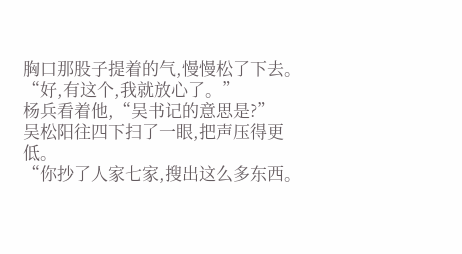胸口那股子提着的气,慢慢松了下去。
“好,有这个,我就放心了。”
杨兵看着他,“吴书记的意思是?”
吴松阳往四下扫了一眼,把声压得更低。
“你抄了人家七家,搜出这么多东西。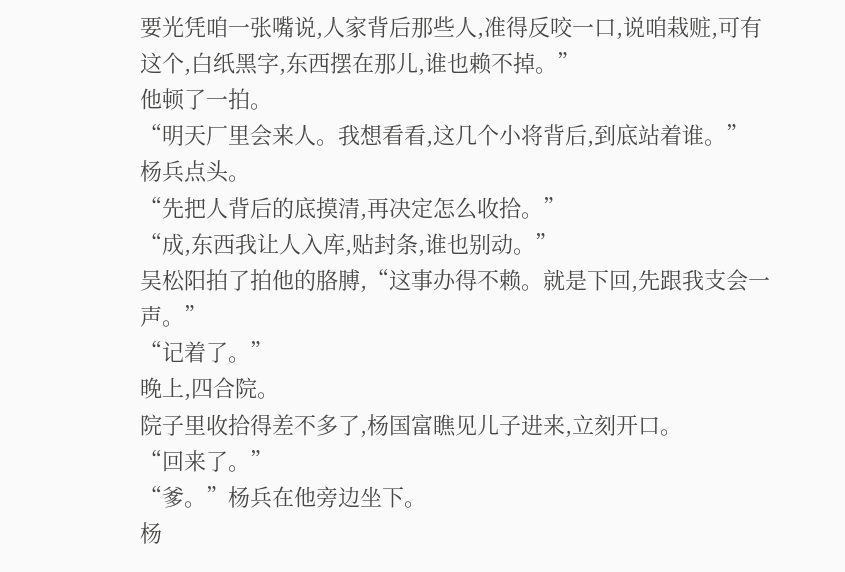要光凭咱一张嘴说,人家背后那些人,准得反咬一口,说咱栽赃,可有这个,白纸黑字,东西摆在那儿,谁也赖不掉。”
他顿了一拍。
“明天厂里会来人。我想看看,这几个小将背后,到底站着谁。”
杨兵点头。
“先把人背后的底摸清,再决定怎么收拾。”
“成,东西我让人入库,贴封条,谁也别动。”
吴松阳拍了拍他的胳膊,“这事办得不赖。就是下回,先跟我支会一声。”
“记着了。”
晚上,四合院。
院子里收拾得差不多了,杨国富瞧见儿子进来,立刻开口。
“回来了。”
“爹。”杨兵在他旁边坐下。
杨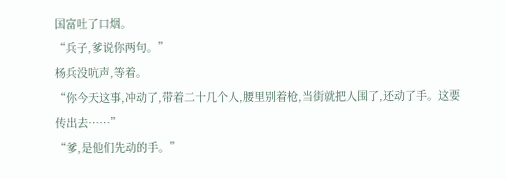国富吐了口烟。
“兵子,爹说你两句。”
杨兵没吭声,等着。
“你今天这事,冲动了,带着二十几个人,腰里别着枪,当街就把人围了,还动了手。这要传出去……”
“爹,是他们先动的手。”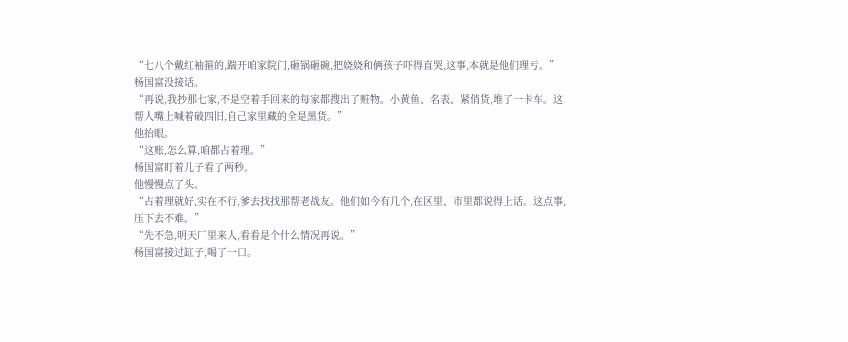“七八个戴红袖箍的,踹开咱家院门,砸锅砸碗,把娆娆和俩孩子吓得直哭,这事,本就是他们理亏。”
杨国富没接话。
“再说,我抄那七家,不是空着手回来的每家都搜出了赃物。小黄鱼、名表、紧俏货,堆了一卡车。这帮人嘴上喊着破四旧,自己家里藏的全是黑货。”
他抬眼。
“这账,怎么算,咱都占着理。”
杨国富盯着儿子看了两秒。
他慢慢点了头。
“占着理就好,实在不行,爹去找找那帮老战友。他们如今有几个,在区里、市里都说得上话。这点事,压下去不难。”
“先不急,明天厂里来人,看看是个什么情况再说。”
杨国富接过缸子,喝了一口。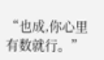“也成,你心里有数就行。”